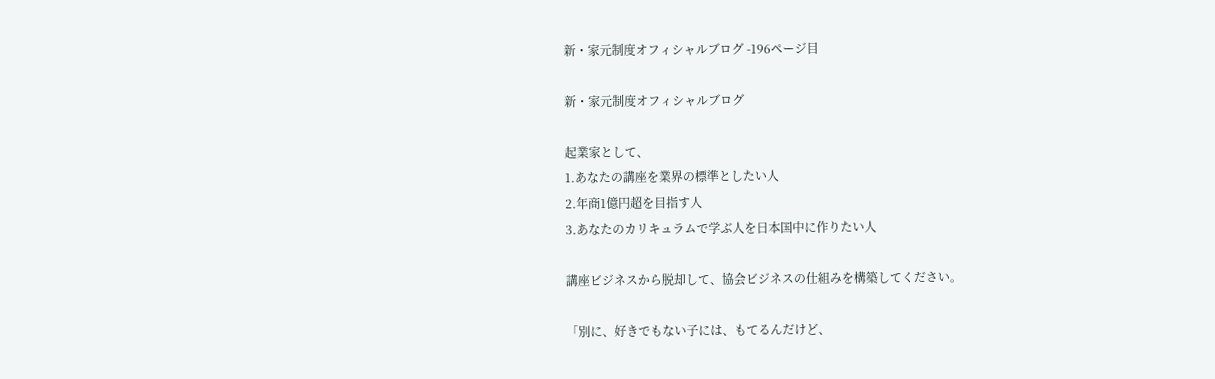新・家元制度オフィシャルブログ -196ページ目

新・家元制度オフィシャルブログ

起業家として、
1.あなたの講座を業界の標準としたい人
2.年商1億円超を目指す人
3.あなたのカリキュラムで学ぶ人を日本国中に作りたい人

講座ビジネスから脱却して、協会ビジネスの仕組みを構築してください。

「別に、好きでもない子には、もてるんだけど、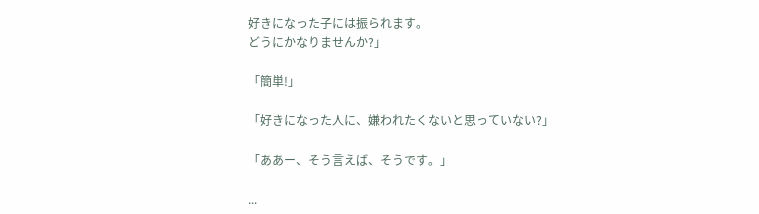好きになった子には振られます。
どうにかなりませんか?」

「簡単!」

「好きになった人に、嫌われたくないと思っていない?」

「ああー、そう言えば、そうです。」

...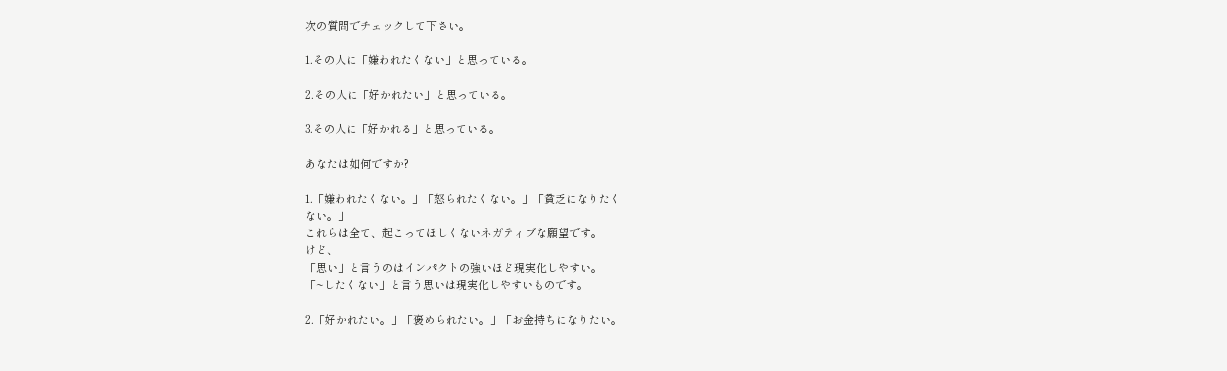次の質問でチェックして下さい。

1.その人に「嫌われたくない」と思っている。

2.その人に「好かれたい」と思っている。

3.その人に「好かれる」と思っている。

あなたは如何ですか?

1.「嫌われたくない。」「怒られたくない。」「貧乏になりたく
ない。」
これらは全て、起こってほしくないネガティブな願望です。
けど、
「思い」と言うのはインパクトの強いほど現実化しやすい。
「~したくない」と言う思いは現実化しやすいものです。

2.「好かれたい。」「褒められたい。」「お金持ちになりたい。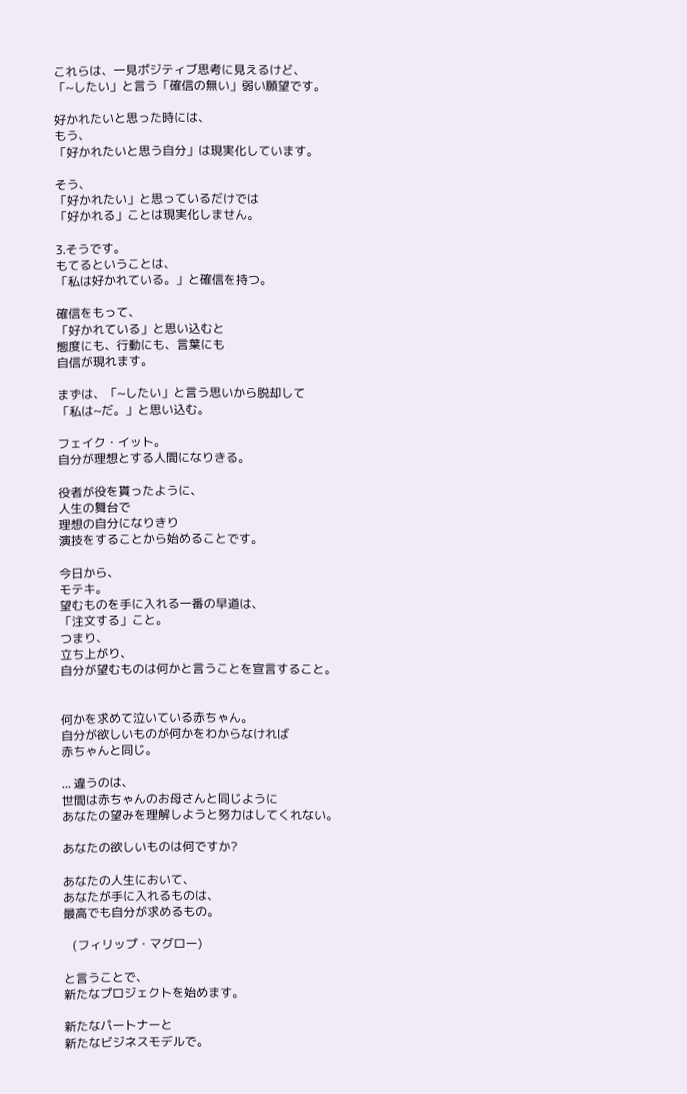これらは、一見ポジティブ思考に見えるけど、
「~したい」と言う「確信の無い」弱い願望です。

好かれたいと思った時には、
もう、
「好かれたいと思う自分」は現実化しています。

そう、
「好かれたい」と思っているだけでは
「好かれる」ことは現実化しません。

3.そうです。
もてるということは、
「私は好かれている。」と確信を持つ。

確信をもって、
「好かれている」と思い込むと
態度にも、行動にも、言葉にも
自信が現れます。

まずは、「~したい」と言う思いから脱却して
「私は~だ。」と思い込む。

フェイク・イット。
自分が理想とする人間になりきる。

役者が役を貰ったように、
人生の舞台で
理想の自分になりきり
演技をすることから始めることです。

今日から、
モテキ。
望むものを手に入れる一番の早道は、
「注文する」こと。
つまり、
立ち上がり、
自分が望むものは何かと言うことを宣言すること。


何かを求めて泣いている赤ちゃん。
自分が欲しいものが何かをわからなければ
赤ちゃんと同じ。

... 違うのは、
世間は赤ちゃんのお母さんと同じように
あなたの望みを理解しようと努力はしてくれない。

あなたの欲しいものは何ですか?

あなたの人生において、
あなたが手に入れるものは、
最高でも自分が求めるもの。

   (フィリップ・マグロー)

と言うことで、
新たなプロジェクトを始めます。

新たなパートナーと
新たなビジネスモデルで。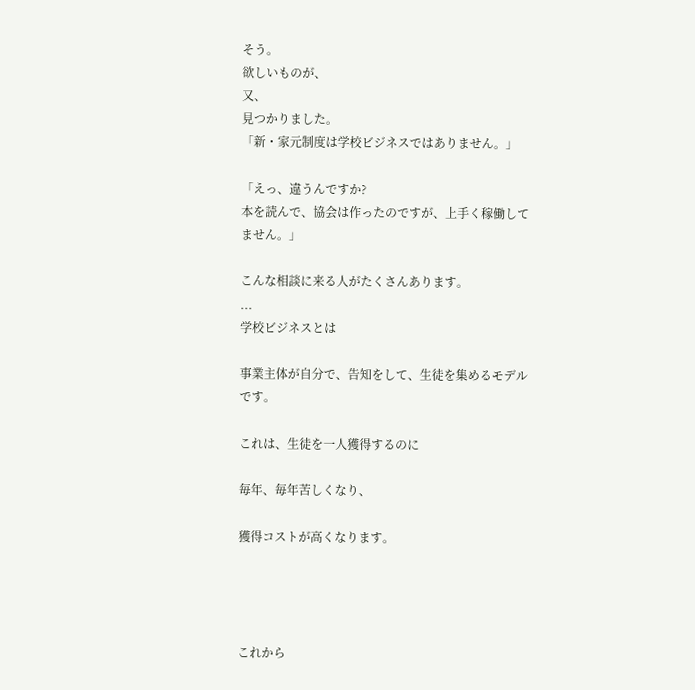そう。
欲しいものが、
又、
見つかりました。
「新・家元制度は学校ビジネスではありません。」

「えっ、違うんですか?
本を読んで、協会は作ったのですが、上手く稼働してません。」

こんな相談に来る人がたくさんあります。
...
学校ビジネスとは

事業主体が自分で、告知をして、生徒を集めるモデルです。

これは、生徒を一人獲得するのに

毎年、毎年苦しくなり、

獲得コストが高くなります。




これから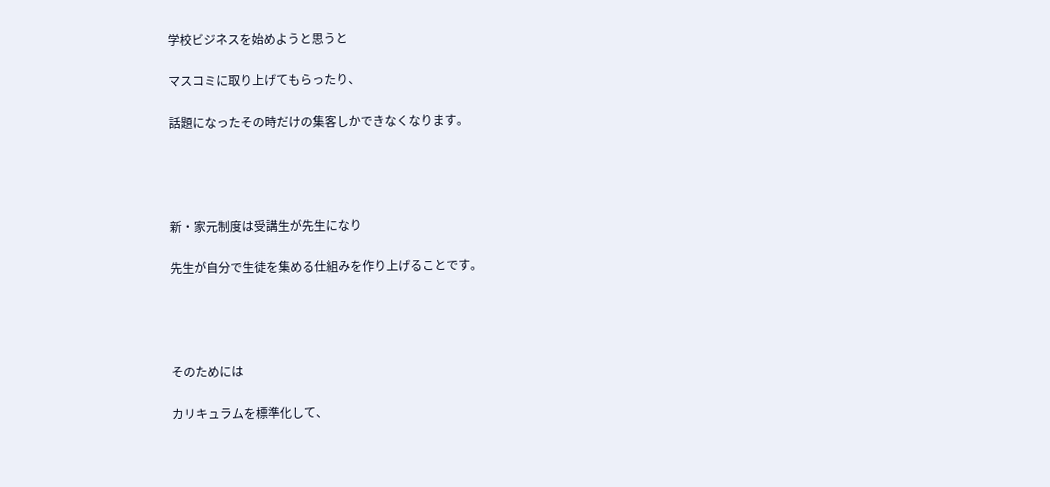学校ビジネスを始めようと思うと

マスコミに取り上げてもらったり、

話題になったその時だけの集客しかできなくなります。




新・家元制度は受講生が先生になり

先生が自分で生徒を集める仕組みを作り上げることです。




そのためには

カリキュラムを標準化して、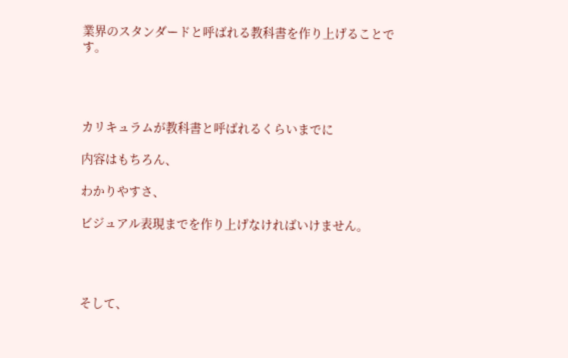業界のスタンダードと呼ばれる教科書を作り上げることです。




カリキュラムが教科書と呼ばれるくらいまでに

内容はもちろん、

わかりやすさ、

ビジュアル表現までを作り上げなければいけません。




そして、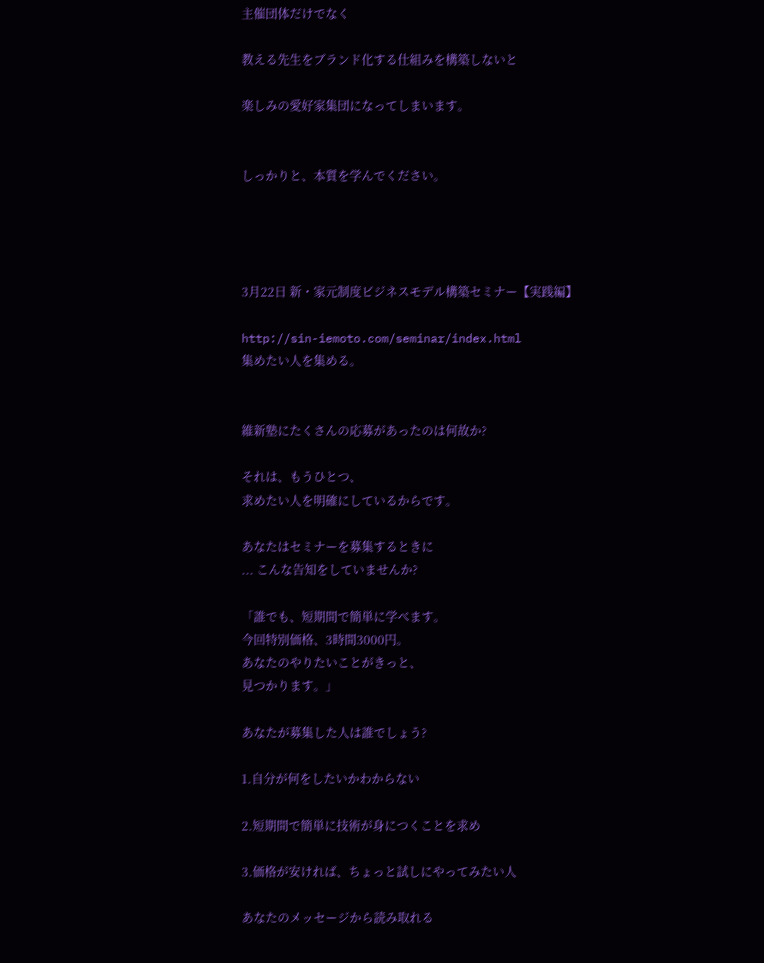主催団体だけでなく

教える先生をブランド化する仕組みを構築しないと

楽しみの愛好家集団になってしまいます。


しっかりと、本質を学んでください。




3月22日 新・家元制度ビジネスモデル構築セミナー【実践編】

http://sin-iemoto.com/seminar/index.html
集めたい人を集める。


維新塾にたくさんの応募があったのは何故か?

それは、もうひとつ、
求めたい人を明確にしているからです。

あなたはセミナーを募集するときに
... こんな告知をしていませんか?

「誰でも、短期間で簡単に学べます。
今回特別価格、3時間3000円。
あなたのやりたいことがきっと、
見つかります。」

あなたが募集した人は誰でしょう?

1.自分が何をしたいかわからない

2.短期間で簡単に技術が身につくことを求め

3.価格が安ければ、ちょっと試しにやってみたい人

あなたのメッセージから読み取れる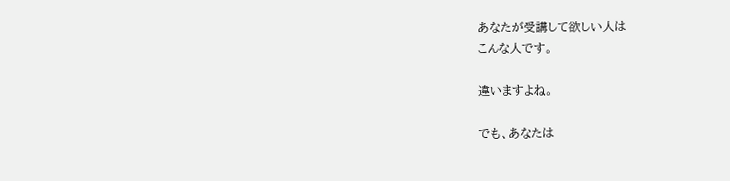あなたが受講して欲しい人は
こんな人です。

違いますよね。

でも、あなたは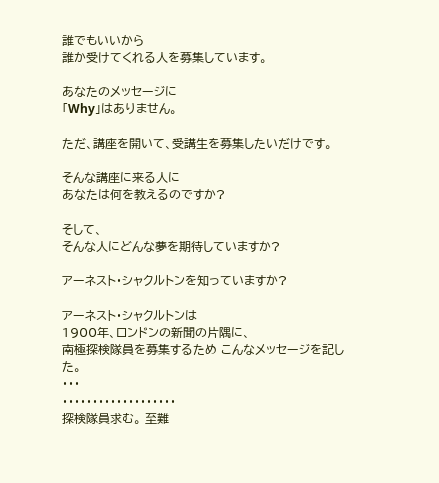誰でもいいから
誰か受けてくれる人を募集しています。

あなたのメッセージに
「Why」はありません。

ただ、講座を開いて、受講生を募集したいだけです。

そんな講座に来る人に
あなたは何を教えるのですか?

そして、
そんな人にどんな夢を期待していますか?

アーネスト・シャクルトンを知っていますか?

アーネスト・シャクルトンは
1900年、ロンドンの新聞の片隅に、
南極探検隊員を募集するため こんなメッセージを記した。
・・・
・・・・・・・・・・・・・・・・・・・
探検隊員求む。 至難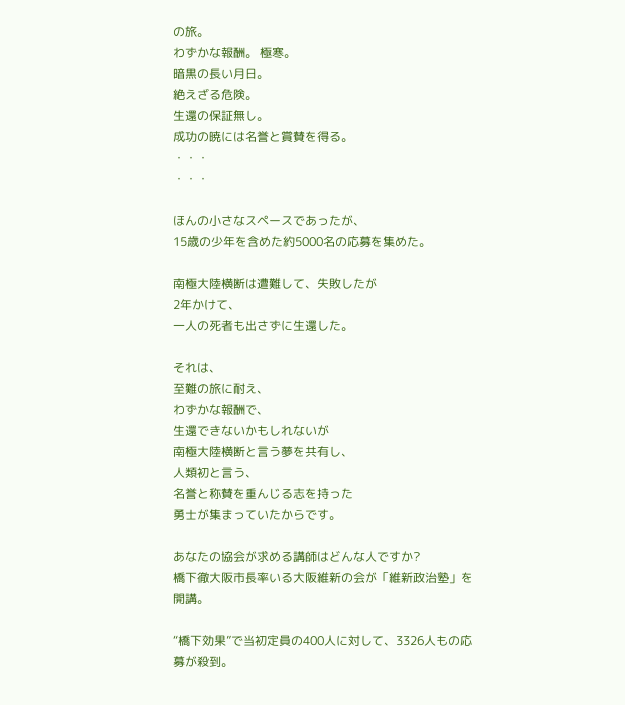の旅。
わずかな報酬。 極寒。
暗黒の長い月日。
絶えざる危険。
生還の保証無し。
成功の暁には名誉と賞賛を得る。
・・・
・・・

ほんの小さなスペースであったが、
15歳の少年を含めた約5000名の応募を集めた。

南極大陸横断は遭難して、失敗したが
2年かけて、
一人の死者も出さずに生還した。

それは、
至難の旅に耐え、
わずかな報酬で、
生還できないかもしれないが
南極大陸横断と言う夢を共有し、
人類初と言う、
名誉と称賛を重んじる志を持った
勇士が集まっていたからです。

あなたの協会が求める講師はどんな人ですか?
橋下徹大阪市長率いる大阪維新の会が「維新政治塾」を開講。

“橋下効果”で当初定員の400人に対して、3326人もの応募が殺到。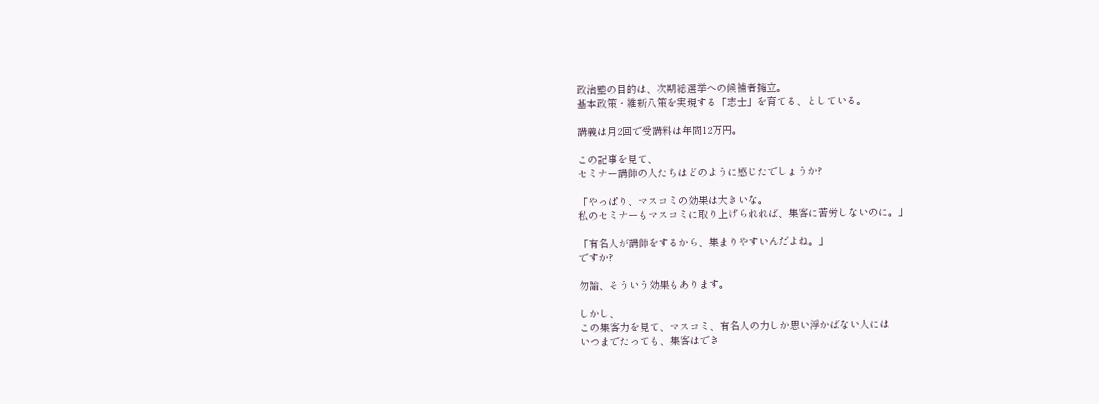政治塾の目的は、次期総選挙への候補者擁立。
基本政策・維新八策を実現する「志士」を育てる、としている。

講義は月2回で受講料は年間12万円。

この記事を見て、
セミナー講師の人たちはどのように感じたでしょうか?

「やっぱり、マスコミの効果は大きいな。
私のセミナーもマスコミに取り上げられれば、集客に苦労しないのに。」

「有名人が講師をするから、集まりやすいんだよね。」
ですか?

勿論、そういう効果もあります。

しかし、
この集客力を見て、マスコミ、有名人の力しか思い浮かばない人には
いつまでたっても、集客はでき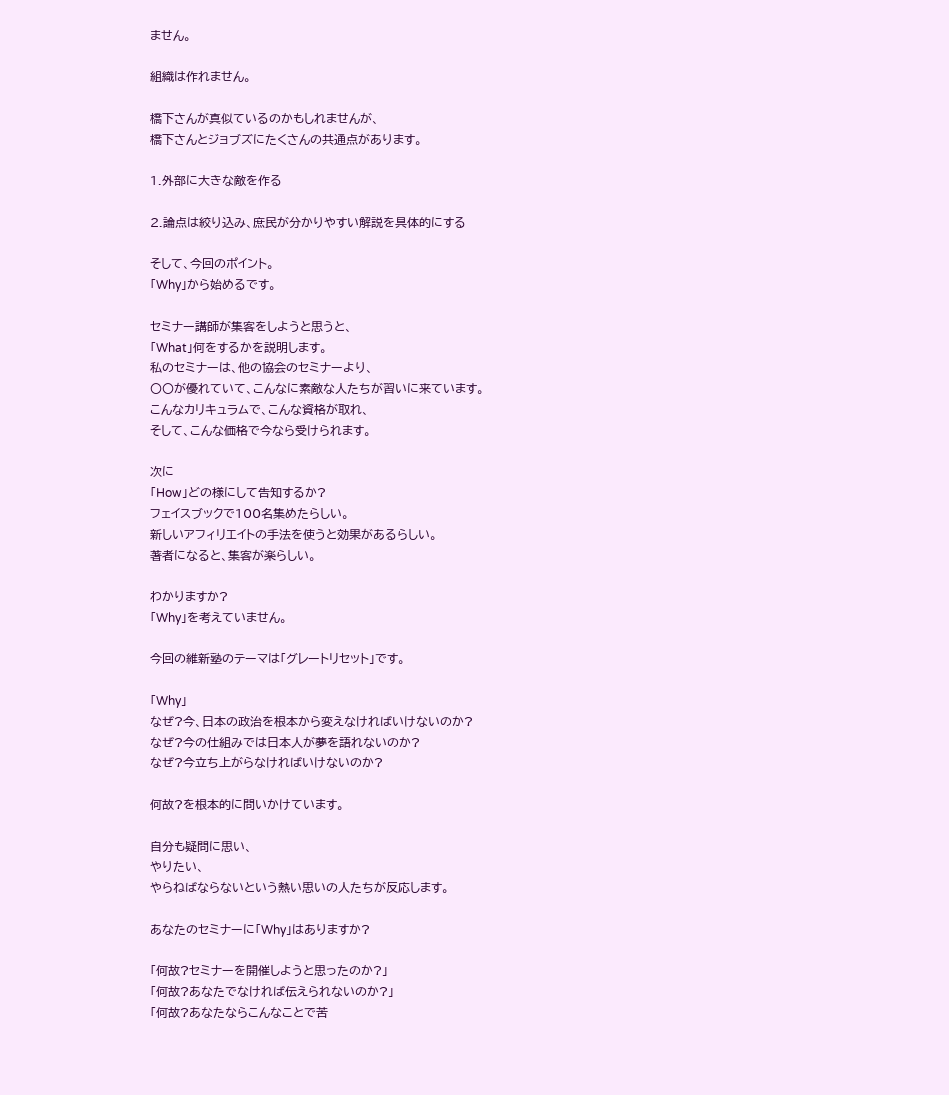ません。

組織は作れません。

橋下さんが真似ているのかもしれませんが、
橋下さんとジョブズにたくさんの共通点があります。

1.外部に大きな敵を作る

2.論点は絞り込み、庶民が分かりやすい解説を具体的にする

そして、今回のポイント。
「Why」から始めるです。

セミナー講師が集客をしようと思うと、
「What」何をするかを説明します。
私のセミナーは、他の協会のセミナーより、
〇〇が優れていて、こんなに素敵な人たちが習いに来ています。
こんなカリキュラムで、こんな資格が取れ、
そして、こんな価格で今なら受けられます。

次に
「How」どの様にして告知するか?
フェイスブックで100名集めたらしい。
新しいアフィリエイトの手法を使うと効果があるらしい。
著者になると、集客が楽らしい。

わかりますか?
「Why」を考えていません。

今回の維新塾のテーマは「グレートリセット」です。

「Why」
なぜ?今、日本の政治を根本から変えなければいけないのか?
なぜ?今の仕組みでは日本人が夢を語れないのか?
なぜ?今立ち上がらなければいけないのか?

何故?を根本的に問いかけています。

自分も疑問に思い、
やりたい、
やらねばならないという熱い思いの人たちが反応します。

あなたのセミナーに「Why」はありますか?

「何故?セミナーを開催しようと思ったのか?」
「何故?あなたでなければ伝えられないのか?」
「何故?あなたならこんなことで苦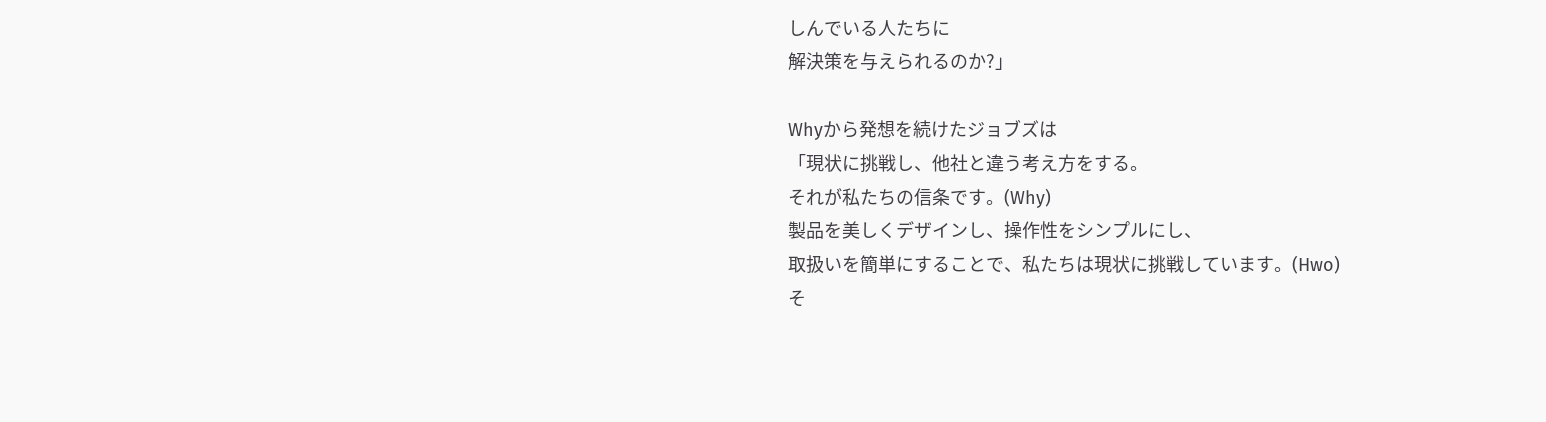しんでいる人たちに
解決策を与えられるのか?」

Whyから発想を続けたジョブズは
「現状に挑戦し、他社と違う考え方をする。
それが私たちの信条です。(Why)
製品を美しくデザインし、操作性をシンプルにし、
取扱いを簡単にすることで、私たちは現状に挑戦しています。(Hwo)
そ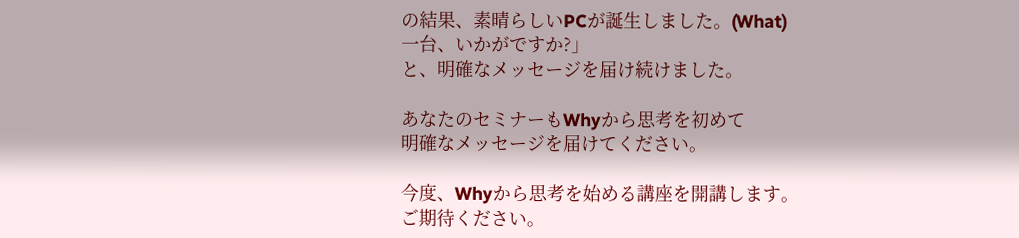の結果、素晴らしいPCが誕生しました。(What)
一台、いかがですか?」
と、明確なメッセージを届け続けました。

あなたのセミナーもWhyから思考を初めて
明確なメッセージを届けてください。

今度、Whyから思考を始める講座を開講します。
ご期待ください。